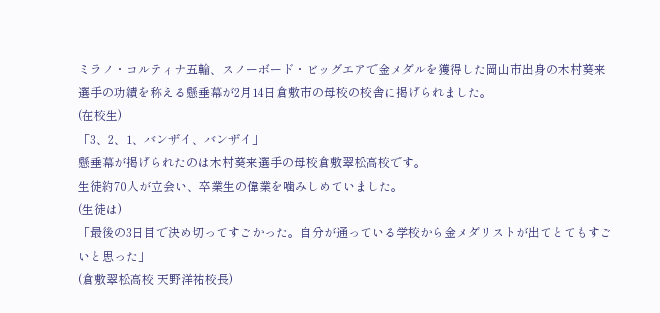ミラノ・コルティナ五輪、スノーボード・ビッグエアで金メダルを獲得した岡山市出身の木村葵来選手の功績を称える懸垂幕が2月14日倉敷市の母校の校舎に掲げられました。
(在校生)
「3、2、1、バンザイ、バンザイ」
懸垂幕が掲げられたのは木村葵来選手の母校倉敷翠松高校です。
生徒約70人が立会い、卒業生の偉業を噛みしめていました。
(生徒は)
「最後の3日目で決め切ってすごかった。自分が通っている学校から金メダリストが出てとてもすごいと思った」
(倉敷翠松高校 天野洋祐校長)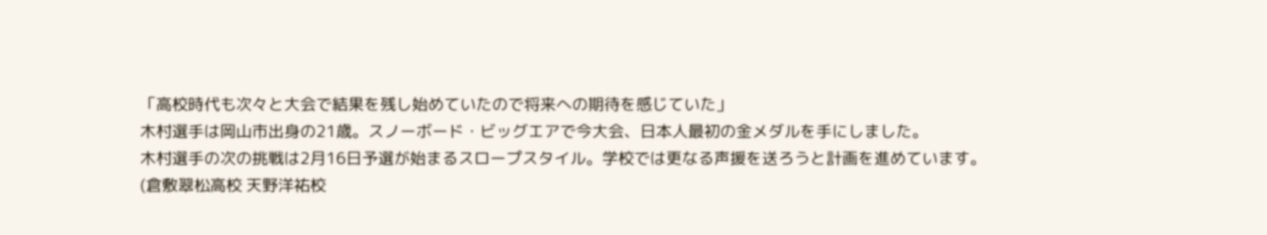「高校時代も次々と大会で結果を残し始めていたので将来への期待を感じていた」
木村選手は岡山市出身の21歳。スノーボード・ビッグエアで今大会、日本人最初の金メダルを手にしました。
木村選手の次の挑戦は2月16日予選が始まるスロープスタイル。学校では更なる声援を送ろうと計画を進めています。
(倉敷翠松高校 天野洋祐校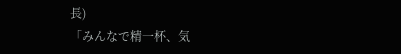長)
「みんなで精一杯、気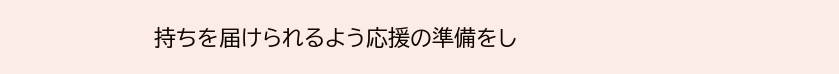持ちを届けられるよう応援の準備をし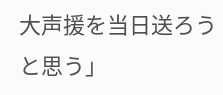大声援を当日送ろうと思う」